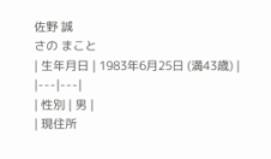佐野 誠
さの まこと
| 生年月日 | 1983年6月25日 (満43歳) |
|---|---|
| 性別 | 男 |
| 現住所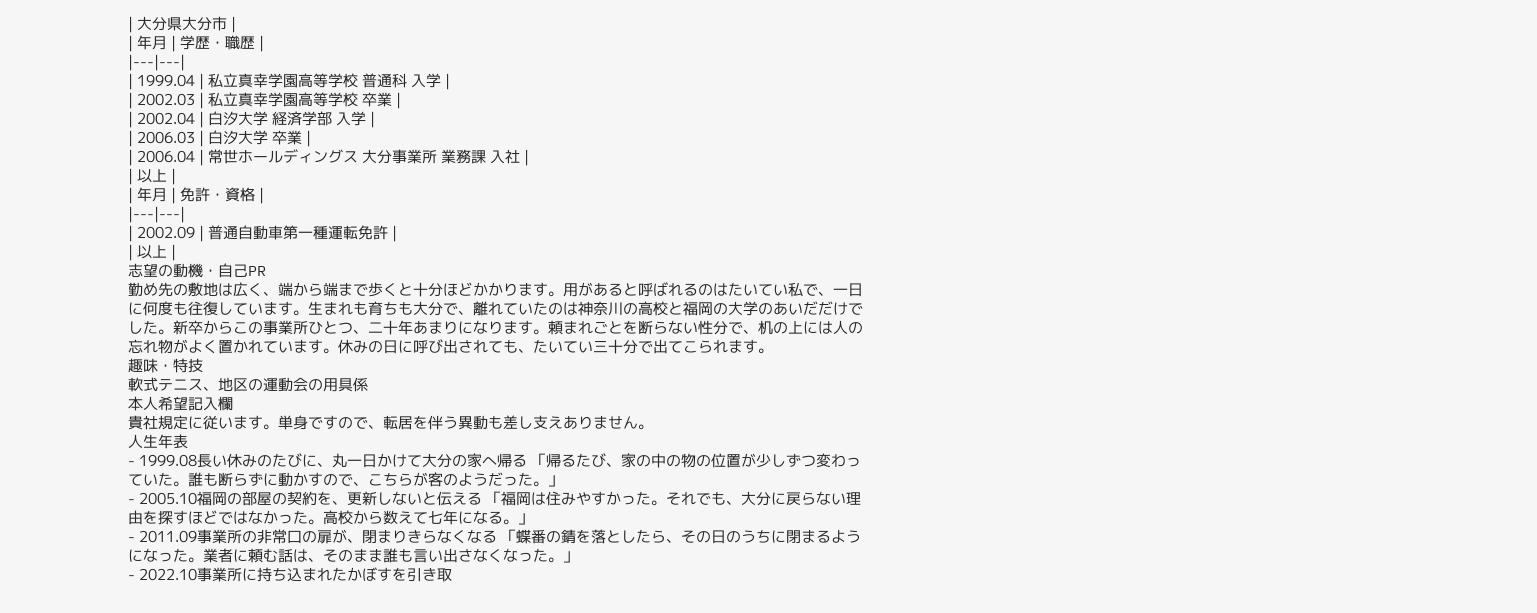| 大分県大分市 |
| 年月 | 学歴・職歴 |
|---|---|
| 1999.04 | 私立真幸学園高等学校 普通科 入学 |
| 2002.03 | 私立真幸学園高等学校 卒業 |
| 2002.04 | 白汐大学 経済学部 入学 |
| 2006.03 | 白汐大学 卒業 |
| 2006.04 | 常世ホールディングス 大分事業所 業務課 入社 |
| 以上 |
| 年月 | 免許・資格 |
|---|---|
| 2002.09 | 普通自動車第一種運転免許 |
| 以上 |
志望の動機・自己PR
勤め先の敷地は広く、端から端まで歩くと十分ほどかかります。用があると呼ばれるのはたいてい私で、一日に何度も往復しています。生まれも育ちも大分で、離れていたのは神奈川の高校と福岡の大学のあいだだけでした。新卒からこの事業所ひとつ、二十年あまりになります。頼まれごとを断らない性分で、机の上には人の忘れ物がよく置かれています。休みの日に呼び出されても、たいてい三十分で出てこられます。
趣味・特技
軟式テニス、地区の運動会の用具係
本人希望記入欄
貴社規定に従います。単身ですので、転居を伴う異動も差し支えありません。
人生年表
- 1999.08長い休みのたびに、丸一日かけて大分の家へ帰る 「帰るたび、家の中の物の位置が少しずつ変わっていた。誰も断らずに動かすので、こちらが客のようだった。」
- 2005.10福岡の部屋の契約を、更新しないと伝える 「福岡は住みやすかった。それでも、大分に戻らない理由を探すほどではなかった。高校から数えて七年になる。」
- 2011.09事業所の非常口の扉が、閉まりきらなくなる 「蝶番の錆を落としたら、その日のうちに閉まるようになった。業者に頼む話は、そのまま誰も言い出さなくなった。」
- 2022.10事業所に持ち込まれたかぼすを引き取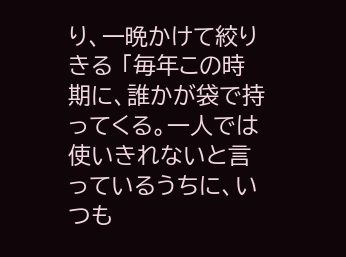り、一晩かけて絞りきる 「毎年この時期に、誰かが袋で持ってくる。一人では使いきれないと言っているうちに、いつも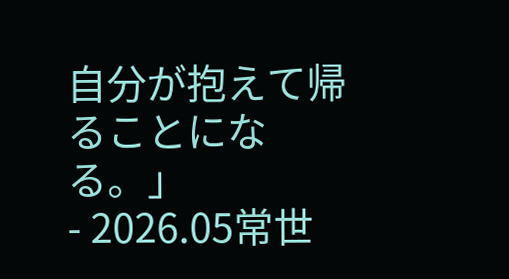自分が抱えて帰ることになる。」
- 2026.05常世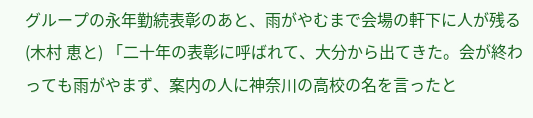グループの永年勤続表彰のあと、雨がやむまで会場の軒下に人が残る(木村 恵と) 「二十年の表彰に呼ばれて、大分から出てきた。会が終わっても雨がやまず、案内の人に神奈川の高校の名を言ったと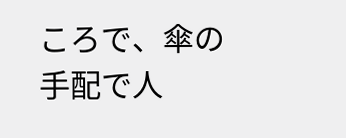ころで、傘の手配で人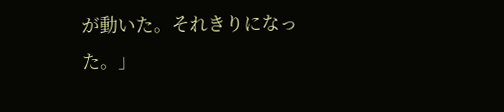が動いた。それきりになった。」